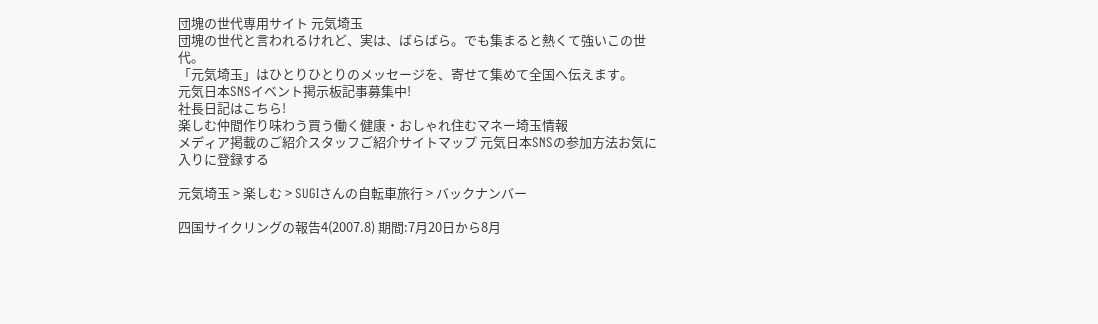団塊の世代専用サイト 元気埼玉
団塊の世代と言われるけれど、実は、ばらばら。でも集まると熱くて強いこの世代。
「元気埼玉」はひとりひとりのメッセージを、寄せて集めて全国へ伝えます。
元気日本SNSイベント掲示板記事募集中!
社長日記はこちら!
楽しむ仲間作り味わう買う働く健康・おしゃれ住むマネー埼玉情報
メディア掲載のご紹介スタッフご紹介サイトマップ 元気日本SNSの参加方法お気に入りに登録する

元気埼玉 > 楽しむ > SUGIさんの自転車旅行 > バックナンバー

四国サイクリングの報告4(2007.8) 期間:7月20日から8月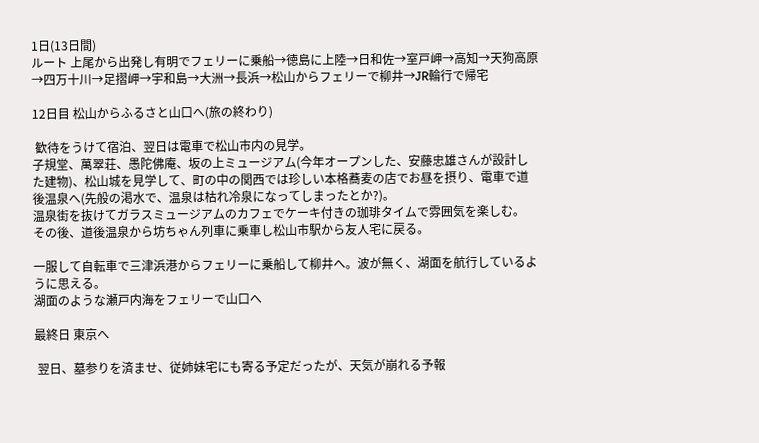1日(13日間)
ルート 上尾から出発し有明でフェリーに乗船→徳島に上陸→日和佐→室戸岬→高知→天狗高原→四万十川→足摺岬→宇和島→大洲→長浜→松山からフェリーで柳井→JR輪行で帰宅

12日目 松山からふるさと山口へ(旅の終わり)

 歓待をうけて宿泊、翌日は電車で松山市内の見学。
子規堂、萬翠荘、愚陀佛庵、坂の上ミュージアム(今年オープンした、安藤忠雄さんが設計した建物)、松山城を見学して、町の中の関西では珍しい本格蕎麦の店でお昼を摂り、電車で道後温泉へ(先般の渇水で、温泉は枯れ冷泉になってしまったとか?)。
温泉街を抜けてガラスミュージアムのカフェでケーキ付きの珈琲タイムで雰囲気を楽しむ。
その後、道後温泉から坊ちゃん列車に乗車し松山市駅から友人宅に戻る。

一服して自転車で三津浜港からフェリーに乗船して柳井へ。波が無く、湖面を航行しているように思える。
湖面のような瀬戸内海をフェリーで山口へ

最終日 東京へ

 翌日、墓参りを済ませ、従姉妹宅にも寄る予定だったが、天気が崩れる予報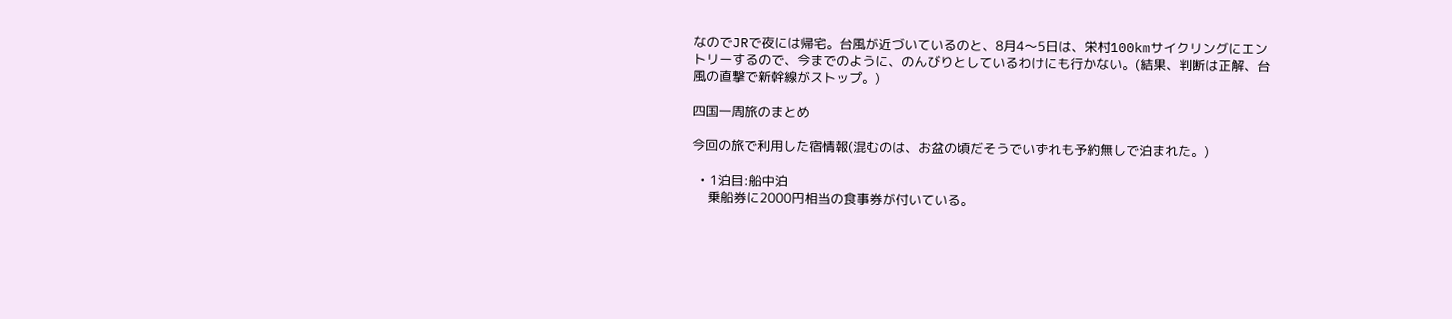なのでJRで夜には帰宅。台風が近づいているのと、8月4〜5日は、栄村100kmサイクリングにエントリーするので、今までのように、のんびりとしているわけにも行かない。(結果、判断は正解、台風の直撃で新幹線がストップ。)

四国一周旅のまとめ

今回の旅で利用した宿情報(混むのは、お盆の頃だそうでいずれも予約無しで泊まれた。)

  • 1泊目:船中泊
    乗船券に2000円相当の食事券が付いている。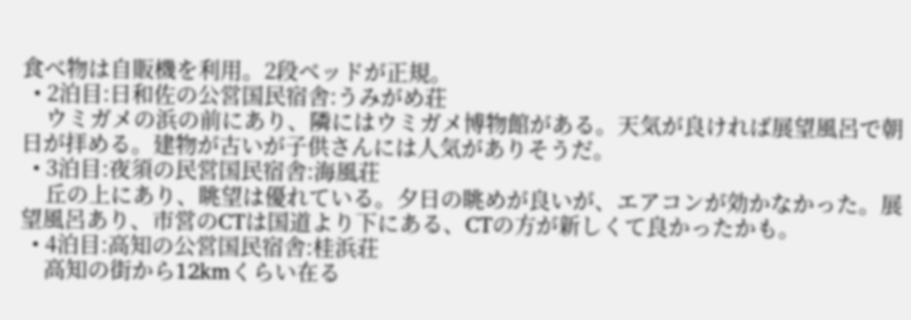食べ物は自販機を利用。2段ベッドが正規。
  • 2泊目:日和佐の公営国民宿舎:うみがめ荘
    ウミガメの浜の前にあり、隣にはウミガメ博物館がある。天気が良ければ展望風呂で朝日が拝める。建物が古いが子供さんには人気がありそうだ。
  • 3泊目:夜須の民営国民宿舎:海風荘
    丘の上にあり、眺望は優れている。夕日の眺めが良いが、エアコンが効かなかった。展望風呂あり、市営のCTは国道より下にある、CTの方が新しくて良かったかも。
  • 4泊目:高知の公営国民宿舎:桂浜荘
    高知の街から12kmくらい在る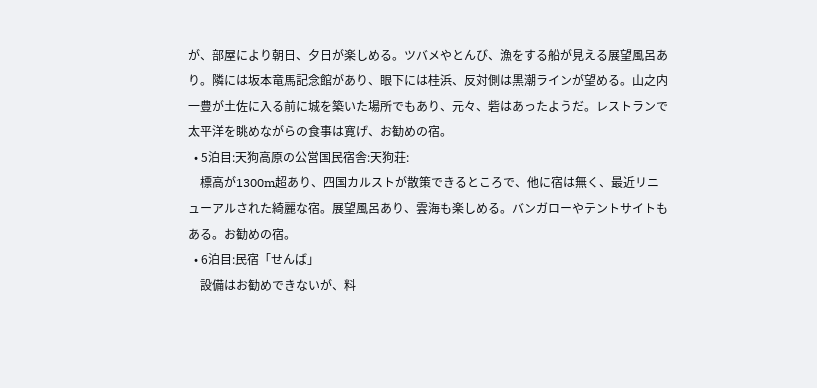が、部屋により朝日、夕日が楽しめる。ツバメやとんび、漁をする船が見える展望風呂あり。隣には坂本竜馬記念館があり、眼下には桂浜、反対側は黒潮ラインが望める。山之内一豊が土佐に入る前に城を築いた場所でもあり、元々、砦はあったようだ。レストランで太平洋を眺めながらの食事は寛げ、お勧めの宿。
  • 5泊目:天狗高原の公営国民宿舎:天狗荘:
    標高が1300m超あり、四国カルストが散策できるところで、他に宿は無く、最近リニューアルされた綺麗な宿。展望風呂あり、雲海も楽しめる。バンガローやテントサイトもある。お勧めの宿。
  • 6泊目:民宿「せんば」
    設備はお勧めできないが、料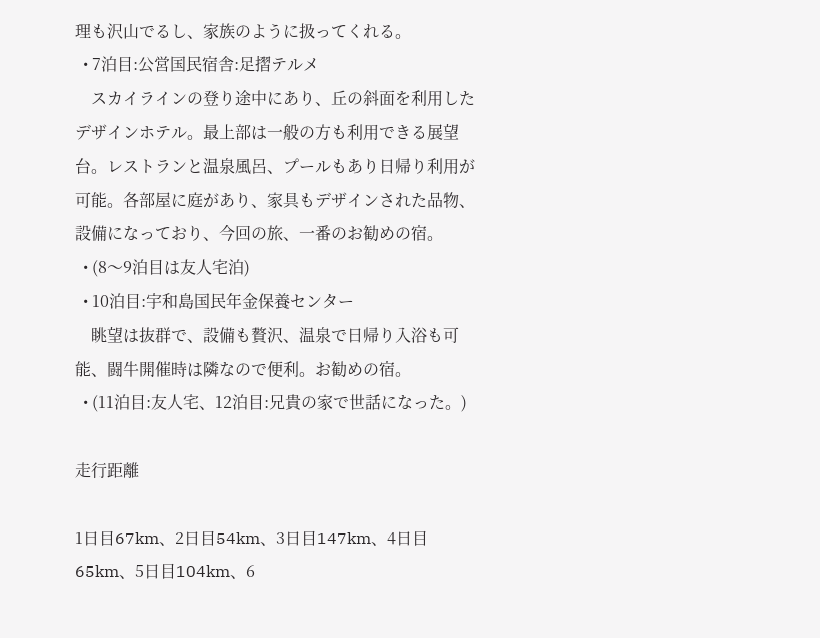理も沢山でるし、家族のように扱ってくれる。
  • 7泊目:公営国民宿舎:足摺テルメ
    スカイラインの登り途中にあり、丘の斜面を利用したデザインホテル。最上部は一般の方も利用できる展望台。レストランと温泉風呂、プールもあり日帰り利用が可能。各部屋に庭があり、家具もデザインされた品物、設備になっており、今回の旅、一番のお勧めの宿。
  • (8〜9泊目は友人宅泊)
  • 10泊目:宇和島国民年金保養センター
    眺望は抜群で、設備も贅沢、温泉で日帰り入浴も可能、闘牛開催時は隣なので便利。お勧めの宿。
  • (11泊目:友人宅、12泊目:兄貴の家で世話になった。)

走行距離

1日目67km、2日目54km、3日目147km、4日目65km、5日目104km、6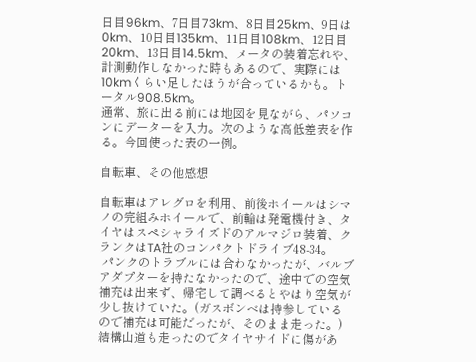日目96km、7日目73km、8日目25km、9日は0km、10日目135km、11日目108km、12日目20km、13日目14.5km、メータの装着忘れや、計測動作しなかった時もあるので、実際には10kmくらい足したほうが合っているかも。トータル908.5km。
通常、旅に出る前には地図を見ながら、パソコンにデーターを入力。次のような高低差表を作る。今回使った表の一例。

自転車、その他感想

自転車はアレグロを利用、前後ホイールはシマノの完組みホイールで、前輪は発電機付き、タイヤはスペシャライズドのアルマジロ装着、クランクはTA社のコンパクトドライブ48-34。
 パンクのトラブルには合わなかったが、バルブアダプターを持たなかったので、途中での空気補充は出来ず、帰宅して調べるとやはり空気が少し抜けていた。(ガスボンベは持参しているので補充は可能だったが、そのまま走った。)
結構山道も走ったのでタイヤサイドに傷があ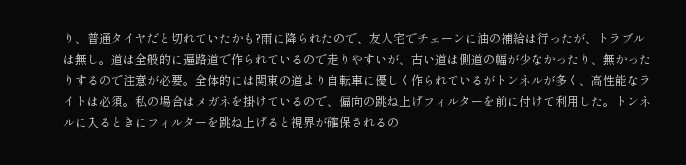り、普通タイヤだと切れていたかも?雨に降られたので、友人宅でチェーンに油の補給は行ったが、トラブルは無し。道は全般的に遍路道で作られているので走りやすいが、古い道は側道の幅が少なかったり、無かったりするので注意が必要。全体的には関東の道より自転車に優しく作られているがトンネルが多く、高性能なライトは必須。私の場合はメガネを掛けているので、偏向の跳ね上げフィルターを前に付けて利用した。トンネルに入るときにフィルターを跳ね上げると視界が確保されるの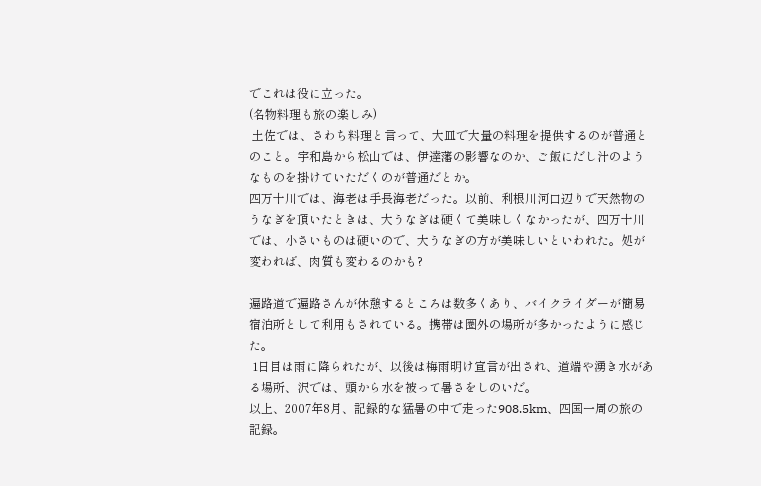でこれは役に立った。
(名物料理も旅の楽しみ)
 土佐では、さわち料理と言って、大皿で大量の料理を提供するのが普通とのこと。宇和島から松山では、伊達藩の影響なのか、ご飯にだし汁のようなものを掛けていただくのが普通だとか。
四万十川では、海老は手長海老だった。以前、利根川河口辺りで天然物のうなぎを頂いたときは、大うなぎは硬くて美味しくなかったが、四万十川では、小さいものは硬いので、大うなぎの方が美味しいといわれた。処が変われば、肉質も変わるのかも?

遍路道で遍路さんが休憩するところは数多くあり、バイクライダーが簡易宿泊所として利用もされている。携帯は圏外の場所が多かったように感じた。
 1日目は雨に降られたが、以後は梅雨明け宣言が出され、道端や湧き水がある場所、沢では、頭から水を被って暑さをしのいだ。
以上、2007年8月、記録的な猛暑の中で走った908.5km、四国一周の旅の記録。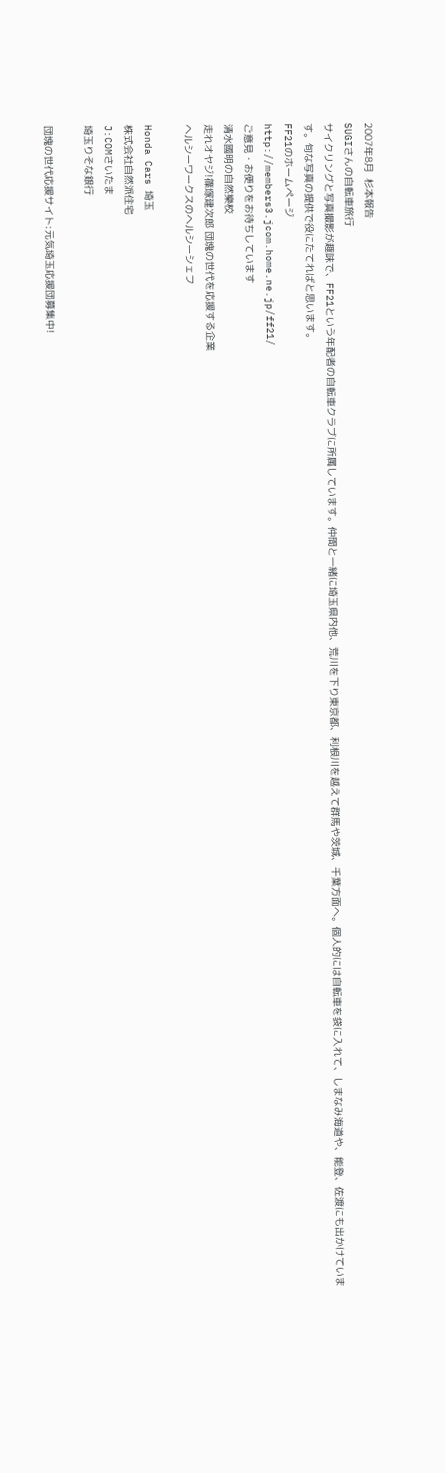2007年8月  杉本報告
SUGIさんの自転車旅行
サイクリングと写真撮影が趣味で、FF21という年配者の自転車クラブに所属しています。仲間と一緒に埼玉県内他、荒川を下り東京都、利根川を越えて群馬や茨城、千葉方面へ。個人的には自転車を袋に入れて、しまなみ海道や、能登、佐渡にも出かけています。旬な写真の提供で役にたてればと思います。
FF21のホームページ
http://members3.jcom.home.ne.jp/ff21/
ご意見・お便りをお待ちしています
清水國明の自然樂校
走れオヤジ!篠塚建次郎 団塊の世代を応援する企業
ヘルシーワークスのヘルシーシェフ

Honda Cars 埼玉
株式会社自然派住宅
J:COMさいたま
埼玉りそな銀行

団塊の世代応援サイト:元気埼玉応援団募集中!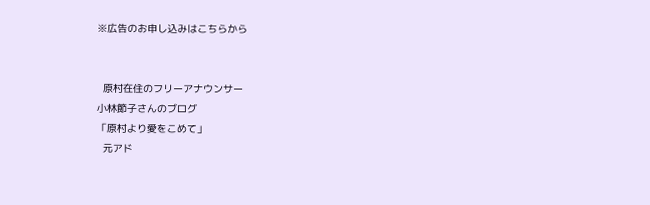※広告のお申し込みはこちらから


  原村在住のフリーアナウンサー
小林節子さんのブログ
「原村より愛をこめて」
  元アド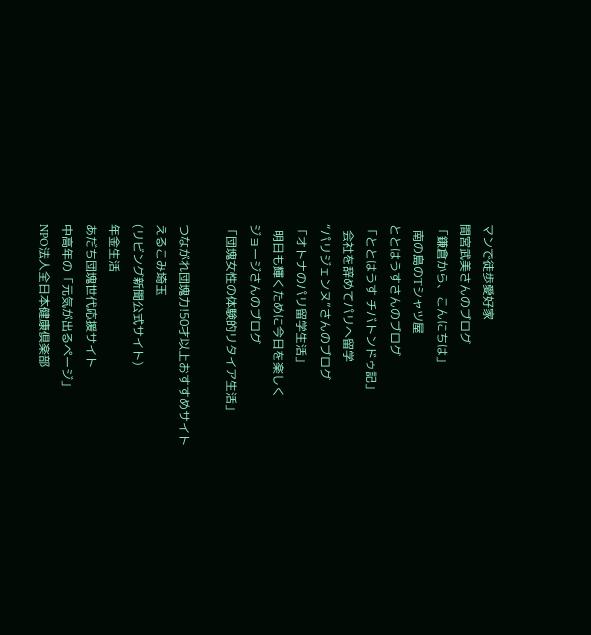マンで徒歩愛好家
間宮武美さんのブログ
「鎌倉から、こんにちは」
  南の島のTシャツ屋
ととはうすさんのブログ
「ととはうす チバトンドゥ記」
  会社を辞めてパリへ留学
“パリジェンヌ”さんのブログ
「オトナのパリ留学生活」
  明日も輝くために今日を楽しく
ジョージさんのブログ
「団塊女性の体験的リタイア生活」

つながれ団塊力!50才以上おすすめサイト
えるこみ埼玉
(リビング新聞公式サイト)
年金生活
あだち団塊世代応援サイト
中高年の「元気が出るページ」
NPO法人全日本健康倶楽部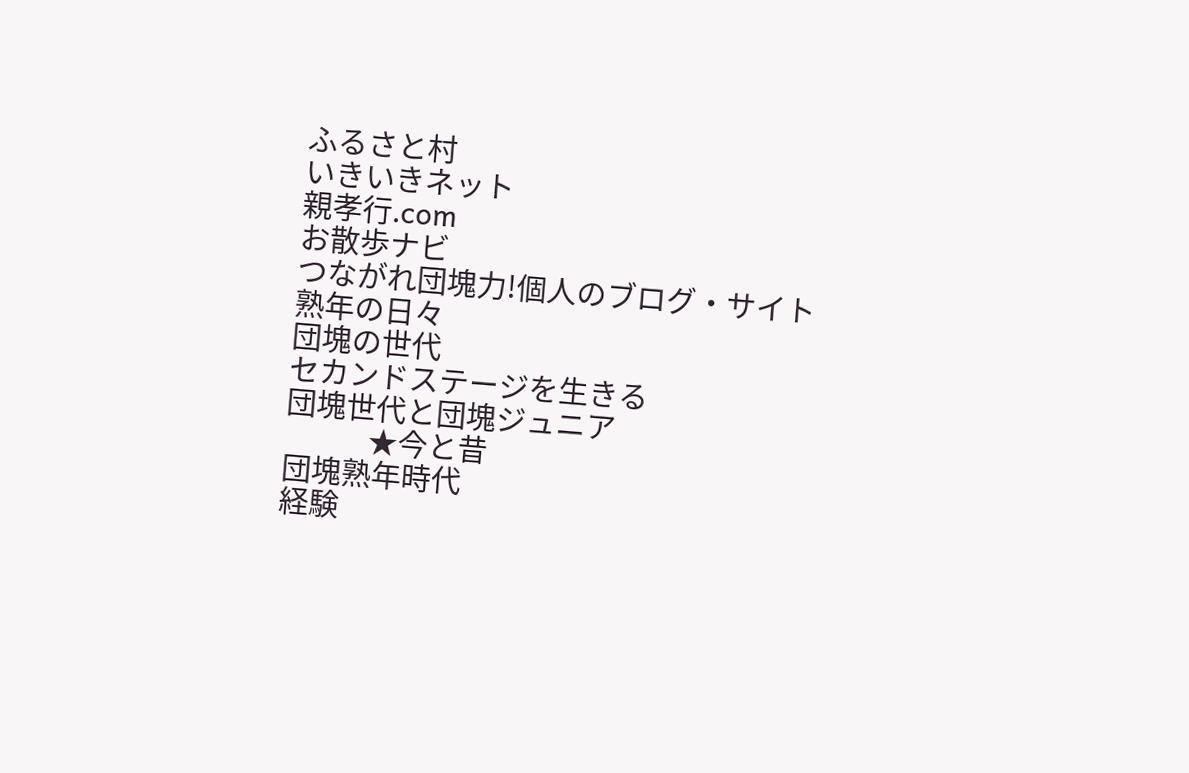ふるさと村
いきいきネット
親孝行.com
お散歩ナビ
つながれ団塊力!個人のブログ・サイト
熟年の日々
団塊の世代
セカンドステージを生きる
団塊世代と団塊ジュニア
            ★今と昔
団塊熟年時代
経験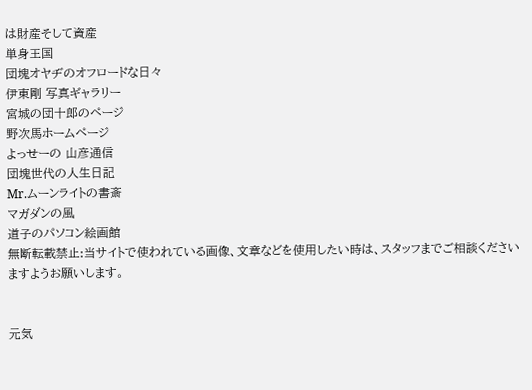は財産そして資産
単身王国
団塊オヤヂのオフロードな日々
伊東剛 写真ギャラリー
宮城の団十郎のページ
野次馬ホームページ
よっせーの 山彦通信
団塊世代の人生日記
Mr.ムーンライトの書斎
マガダンの風
道子のパソコン絵画館
無断転載禁止:当サイトで使われている画像、文章などを使用したい時は、スタッフまでご相談くださいますようお願いします。


元気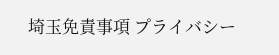埼玉免責事項 プライバシー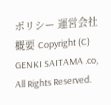ポリシー 運営会社概要 Copyright (C) GENKI SAITAMA .co, All Rights Reserved.